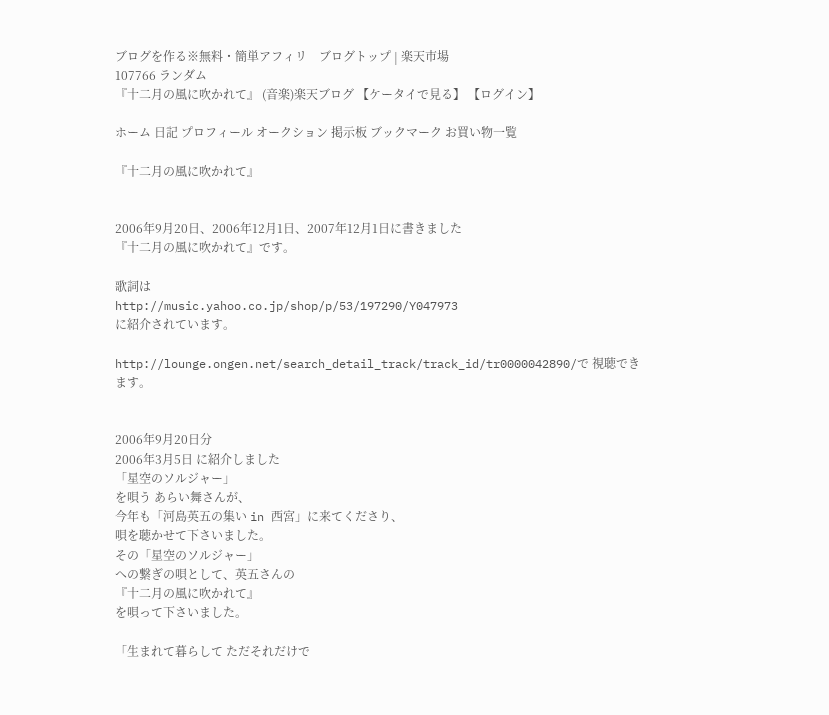ブログを作る※無料・簡単アフィリ    ブログトップ | 楽天市場
107766 ランダム
『十二月の風に吹かれて』 (音楽)楽天ブログ 【ケータイで見る】 【ログイン】

ホーム 日記 プロフィール オークション 掲示板 ブックマーク お買い物一覧

『十二月の風に吹かれて』


2006年9月20日、2006年12月1日、2007年12月1日に書きました
『十二月の風に吹かれて』です。

歌詞は
http://music.yahoo.co.jp/shop/p/53/197290/Y047973
に紹介されています。

http://lounge.ongen.net/search_detail_track/track_id/tr0000042890/で 視聴できます。


2006年9月20日分
2006年3月5日 に紹介しました
「星空のソルジャー」
を唄う あらい舞さんが、
今年も「河島英五の集い in 西宮」に来てくださり、
唄を聴かせて下さいました。
その「星空のソルジャー」
への繋ぎの唄として、英五さんの
『十二月の風に吹かれて』
を唄って下さいました。

「生まれて暮らして ただそれだけで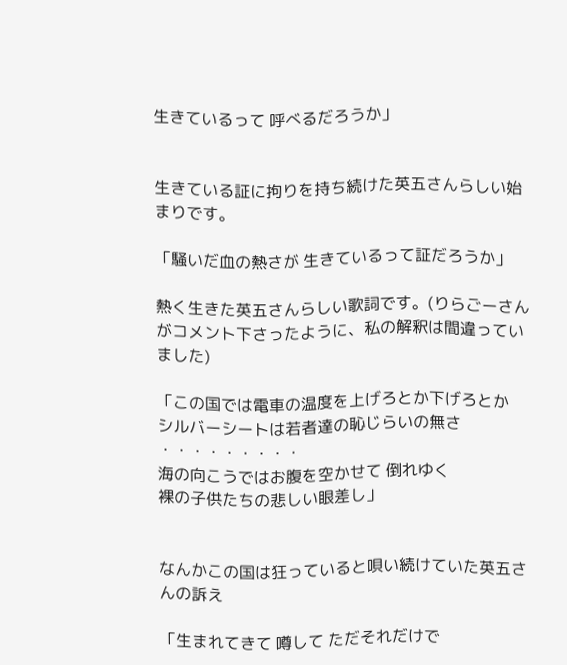生きているって 呼べるだろうか」


生きている証に拘りを持ち続けた英五さんらしい始まりです。

「騒いだ血の熱さが 生きているって証だろうか」

熱く生きた英五さんらしい歌詞です。(りらごーさんがコメント下さったように、私の解釈は間違っていました)

「この国では電車の温度を上げろとか下げろとか
シルバーシートは若者達の恥じらいの無さ
・・・・・・・・・
海の向こうではお腹を空かせて 倒れゆく
裸の子供たちの悲しい眼差し」


なんかこの国は狂っていると唄い続けていた英五さんの訴え

「生まれてきて 噂して ただそれだけで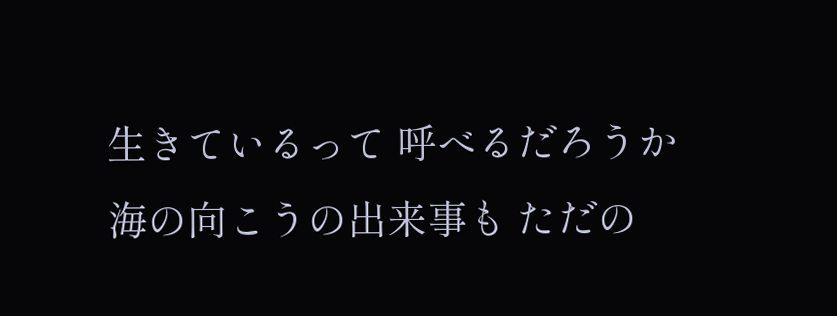生きているって 呼べるだろうか
海の向こうの出来事も ただの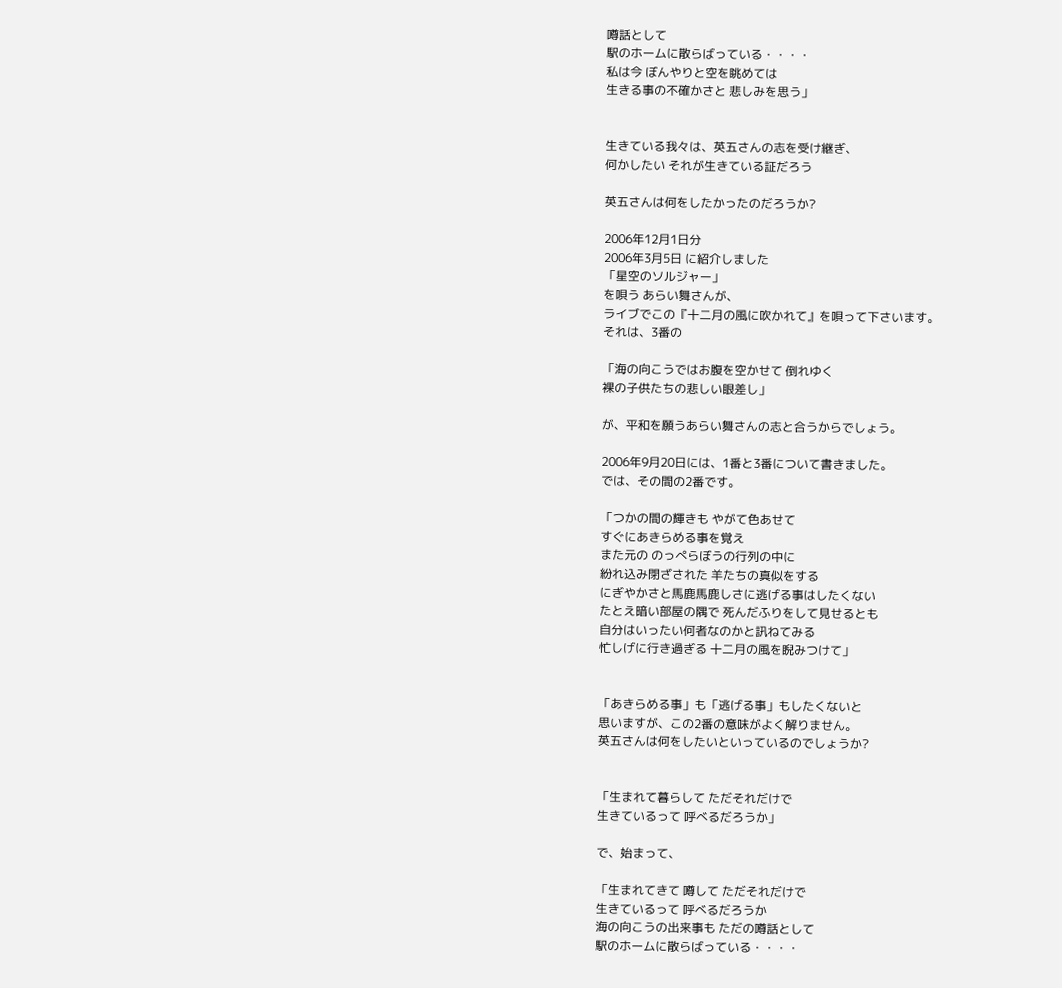噂話として
駅のホームに散らばっている・・・・
私は今 ぼんやりと空を眺めては
生きる事の不確かさと 悲しみを思う」


生きている我々は、英五さんの志を受け継ぎ、
何かしたい それが生きている証だろう

英五さんは何をしたかったのだろうか?

2006年12月1日分
2006年3月5日 に紹介しました
「星空のソルジャー」
を唄う あらい舞さんが、
ライブでこの『十二月の風に吹かれて』を唄って下さいます。
それは、3番の

「海の向こうではお腹を空かせて 倒れゆく
裸の子供たちの悲しい眼差し」

が、平和を願うあらい舞さんの志と合うからでしょう。

2006年9月20日には、1番と3番について書きました。
では、その間の2番です。

「つかの間の輝きも やがて色あせて
すぐにあきらめる事を覚え
また元の のっぺらぼうの行列の中に
紛れ込み閉ざされた 羊たちの真似をする
にぎやかさと馬鹿馬鹿しさに逃げる事はしたくない
たとえ暗い部屋の隅で 死んだふりをして見せるとも
自分はいったい何者なのかと訊ねてみる
忙しげに行き過ぎる 十二月の風を睨みつけて」


「あきらめる事」も「逃げる事」もしたくないと
思いますが、この2番の意味がよく解りません。
英五さんは何をしたいといっているのでしょうか?


「生まれて暮らして ただそれだけで
生きているって 呼べるだろうか」

で、始まって、

「生まれてきて 噂して ただそれだけで
生きているって 呼べるだろうか
海の向こうの出来事も ただの噂話として
駅のホームに散らばっている・・・・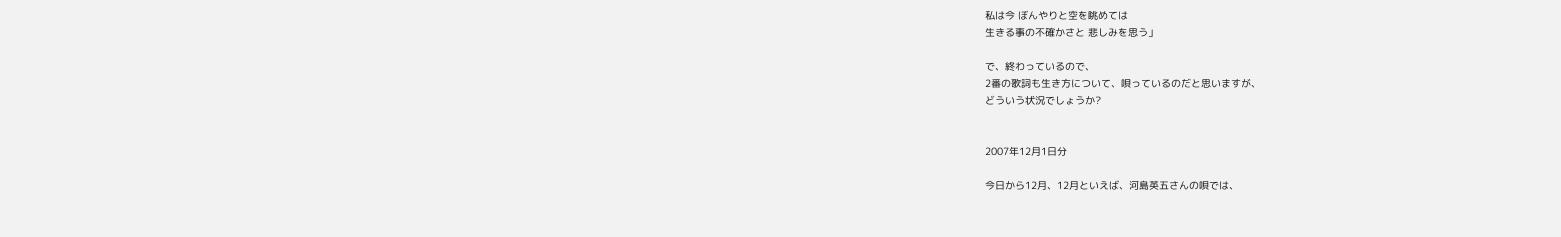私は今 ぼんやりと空を眺めては
生きる事の不確かさと 悲しみを思う」

で、終わっているので、
2番の歌詞も生き方について、唄っているのだと思いますが、
どういう状況でしょうか?


2007年12月1日分

今日から12月、12月といえば、河島英五さんの唄では、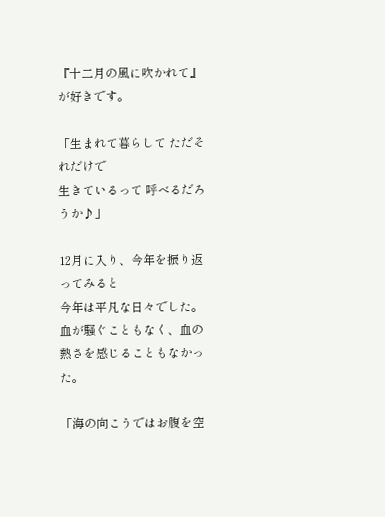『十二月の風に吹かれて』が好きです。

「生まれて暮らして ただそれだけで
生きているって 呼べるだろうか♪」

12月に入り、今年を振り返ってみると
今年は平凡な日々でした。
血が騒ぐこともなく、血の熱さを感じることもなかった。

「海の向こうではお腹を空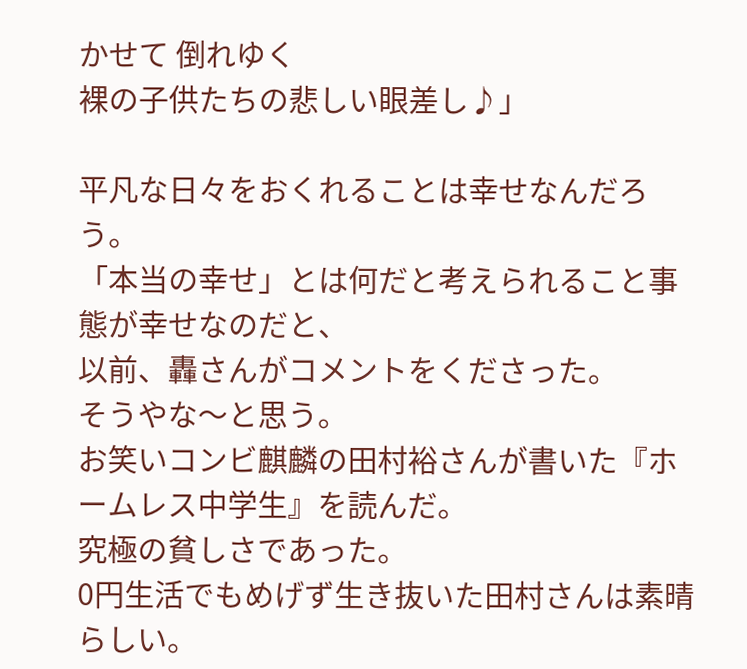かせて 倒れゆく
裸の子供たちの悲しい眼差し♪」

平凡な日々をおくれることは幸せなんだろう。
「本当の幸せ」とは何だと考えられること事態が幸せなのだと、
以前、轟さんがコメントをくださった。
そうやな〜と思う。
お笑いコンビ麒麟の田村裕さんが書いた『ホームレス中学生』を読んだ。
究極の貧しさであった。
0円生活でもめげず生き抜いた田村さんは素晴らしい。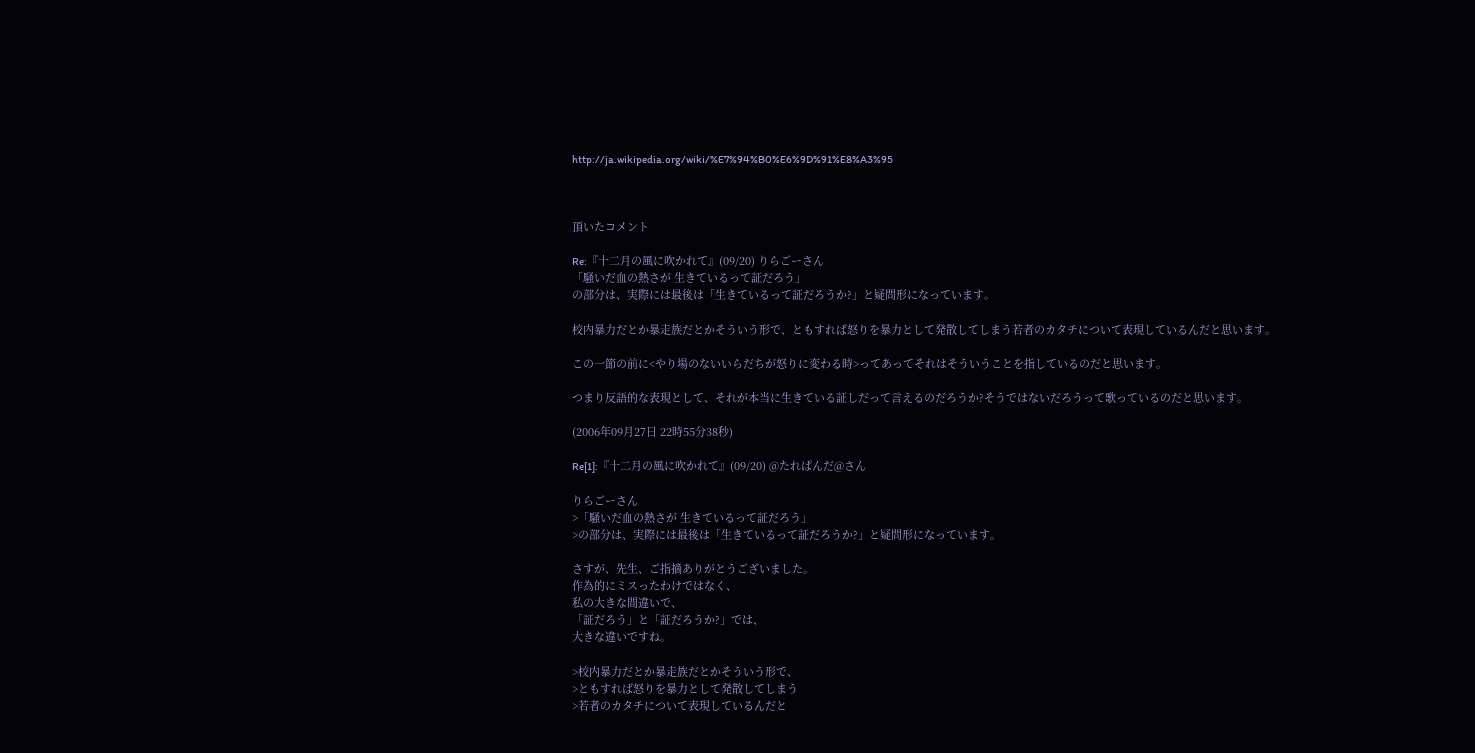http://ja.wikipedia.org/wiki/%E7%94%B0%E6%9D%91%E8%A3%95



頂いたコメント

Re:『十二月の風に吹かれて』(09/20) りらごーさん
「騒いだ血の熱さが 生きているって証だろう」
の部分は、実際には最後は「生きているって証だろうか?」と疑問形になっています。

校内暴力だとか暴走族だとかそういう形で、ともすれば怒りを暴力として発散してしまう若者のカタチについて表現しているんだと思います。

この一節の前に<やり場のないいらだちが怒りに変わる時>ってあってそれはそういうことを指しているのだと思います。

つまり反語的な表現として、それが本当に生きている証しだって言えるのだろうか?そうではないだろうって歌っているのだと思います。

(2006年09月27日 22時55分38秒)

Re[1]:『十二月の風に吹かれて』(09/20) @たれぱんだ@さん

りらごーさん
>「騒いだ血の熱さが 生きているって証だろう」
>の部分は、実際には最後は「生きているって証だろうか?」と疑問形になっています。

さすが、先生、ご指摘ありがとうございました。
作為的にミスったわけではなく、
私の大きな間違いで、
「証だろう」と「証だろうか?」では、
大きな違いですね。

>校内暴力だとか暴走族だとかそういう形で、
>ともすれば怒りを暴力として発散してしまう
>若者のカタチについて表現しているんだと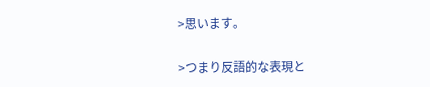>思います。

>つまり反語的な表現と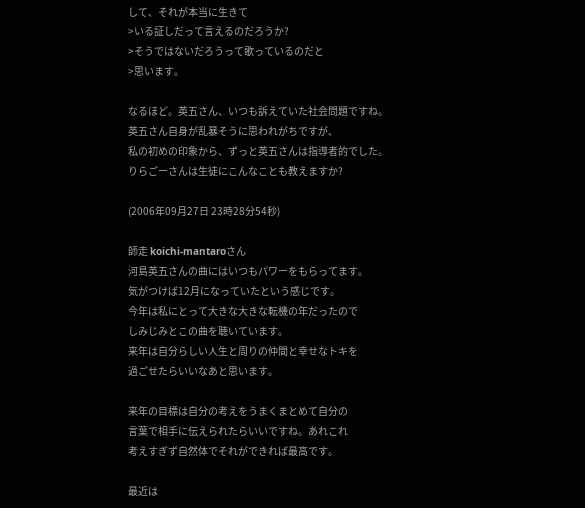して、それが本当に生きて
>いる証しだって言えるのだろうか?
>そうではないだろうって歌っているのだと
>思います。

なるほど。英五さん、いつも訴えていた社会問題ですね。
英五さん自身が乱暴そうに思われがちですが、
私の初めの印象から、ずっと英五さんは指導者的でした。
りらごーさんは生徒にこんなことも教えますか?

(2006年09月27日 23時28分54秒)

師走 koichi-mantaroさん
河島英五さんの曲にはいつもパワーをもらってます。
気がつけば12月になっていたという感じです。
今年は私にとって大きな大きな転機の年だったので
しみじみとこの曲を聴いています。
来年は自分らしい人生と周りの仲間と幸せなトキを
過ごせたらいいなあと思います。

来年の目標は自分の考えをうまくまとめて自分の
言葉で相手に伝えられたらいいですね。あれこれ
考えすぎず自然体でそれができれば最高です。

最近は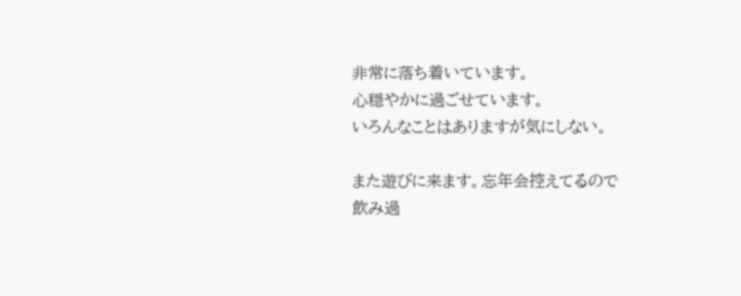非常に落ち着いています。
心穏やかに過ごせています。
いろんなことはありますが気にしない。

また遊びに来ます。忘年会控えてるので
飲み過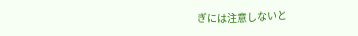ぎには注意しないと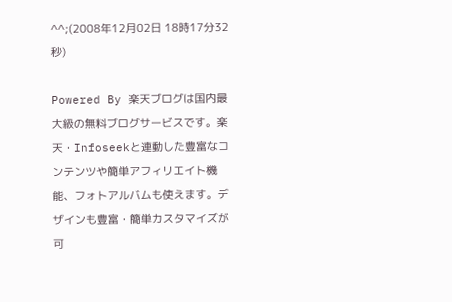^^;(2008年12月02日 18時17分32秒)

Powered By 楽天ブログは国内最大級の無料ブログサービスです。楽天・Infoseekと連動した豊富なコンテンツや簡単アフィリエイト機能、フォトアルバムも使えます。デザインも豊富・簡単カスタマイズが可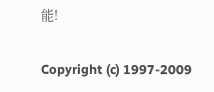能!

Copyright (c) 1997-2009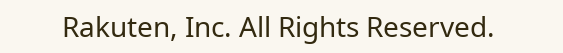Rakuten, Inc. All Rights Reserved.